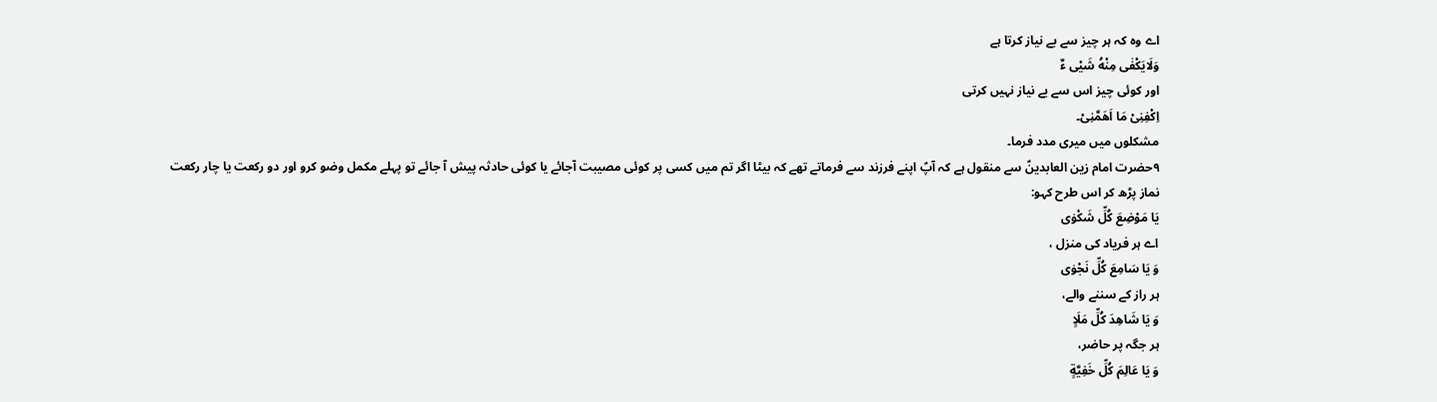اے وہ کہ ہر چیز سے بے نیاز کرتا ہے
وَلَايَكْفٰى مِنْهُ شَيْى ءٌ
اور کوئی چیز اس سے بے نیاز نہیں کرتی
اِكْفِنِىْ مَا اَهَمَّنِىْ۔
مشکلوں میں میری مدد فرما۔
۹حضرت امام زین العابدینؑ سے منقول ہے کہ آپؑ اپنے فرزند سے فرماتے تھے کہ بیٹا اگر تم میں کسی پر کوئی مصیبت آجائے یا کوئی حادثہ پیش آ جائے تو پہلے مکمل وضو کرو اور دو رکعت یا چار رکعت نماز پڑھ کر اس طرح کہو:
يَا مَوْضِعَ كُلِّ شَكْوٰى
اے ہر فریاد کی منزل ،
وَ يَا سَامِعَ كُلِّ نَجْوٰى
ہر راز کے سننے والے،
وَ يَا شَاهِدَ كُلِّ مَلَاٍ
ہر جگہ پر حاضر،
وَ يَا عَالِمَ كُلِّ خَفِيَّةٍ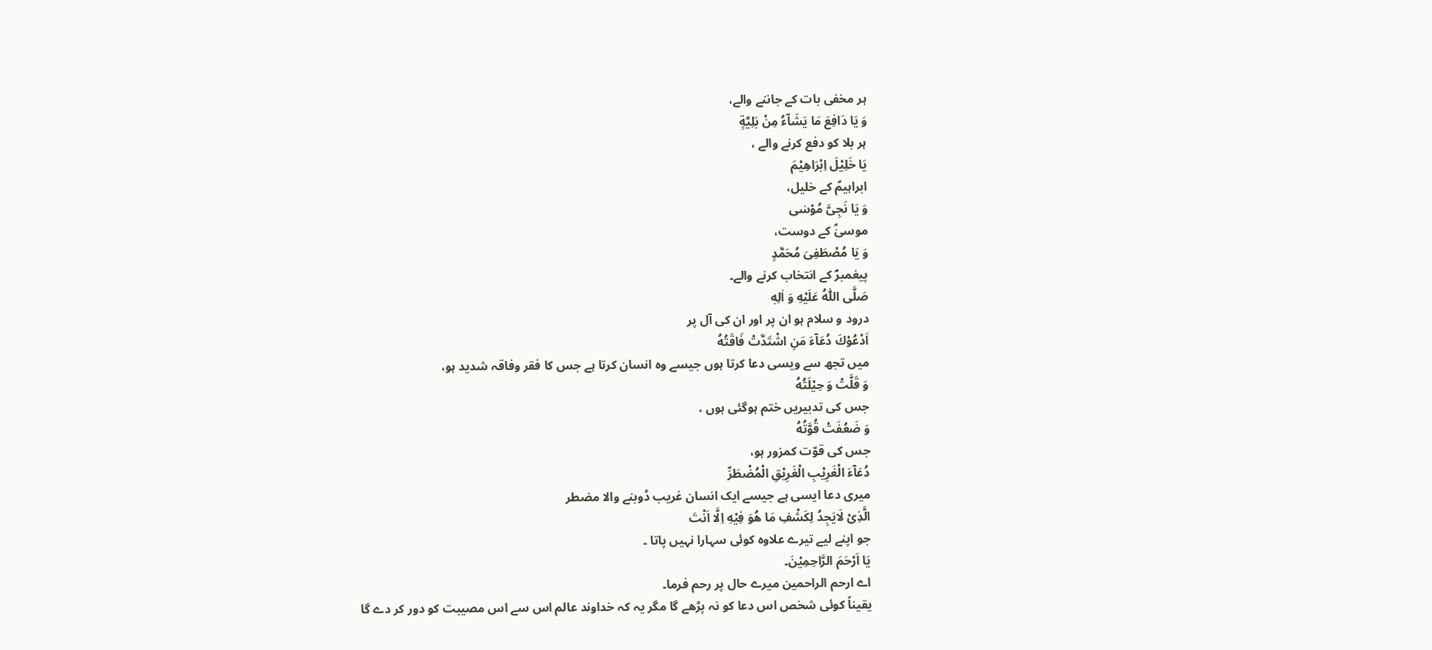ہر مخفی بات کے جاننے والے،
وَ يَا دَافِعَ مَا يَشَاۤءُ مِنْ بَلِيَّةٍ
ہر بلا کو دفع کرنے والے ،
يَا خَلِيْلَ اِبْرَاهِيْمَ
ابراہیمؑ کے خلیل،
وَ يَا نَجِىَّ مُوْسٰى
موسیٰؑ کے دوست،
وَ يَا مُصْطَفِىَ مُحَمَّدٍ
پیغمبرؐ کے انتخاب کرنے والے۔
صَلَّى اللّٰهُ عَلَيْهِ وَ اٰلِهٖ
درود و سلام ہو ان پر اور ان کی آل پر
اَدْعُوْكَ دُعَاۤءَ مَنِ اشْتَدَّتْ فَاقَتُهُ
میں تجھ سے ویسی دعا کرتا ہوں جیسے وہ انسان کرتا ہے جس کا فقر وفاقہ شدید ہو،
وَ قَلَّتْ وَ حِيْلَتُهُ
جس کی تدبیریں ختم ہوگئی ہوں ،
وَ ضَعُفَتْ قُوَّتُهُ
جس کی قوّت کمزور ہو،
دُعَاۤءَ الْغَرِيْبِ الْغَرِيْقِ الْمُضْطَرِّ
میری دعا ایسی ہے جیسے ایک انسان غریب ڈوبنے والا مضطر
الَّذِىْ لَايَجِدُ لِكَشْفِ مَا هُوَ فِيْهِ اِلَّا اَنْتَ
جو اپنے لیے تیرے علاوہ کوئی سہارا نہیں پاتا ۔
يَا اَرْحَمَ الرَّاحِمِيْنَ۔
اے ارحم الراحمین میرے حال پر رحم فرما۔
یقیناً کوئی شخص اس دعا کو نہ پڑھے گا مگر یہ کہ خداوند عالم اس سے اس مصیبت کو دور کر دے گا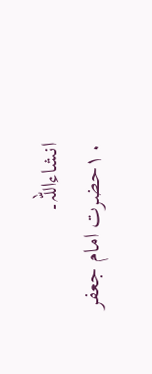انشاءاللہ۔
۱۰حضرت امام جعفر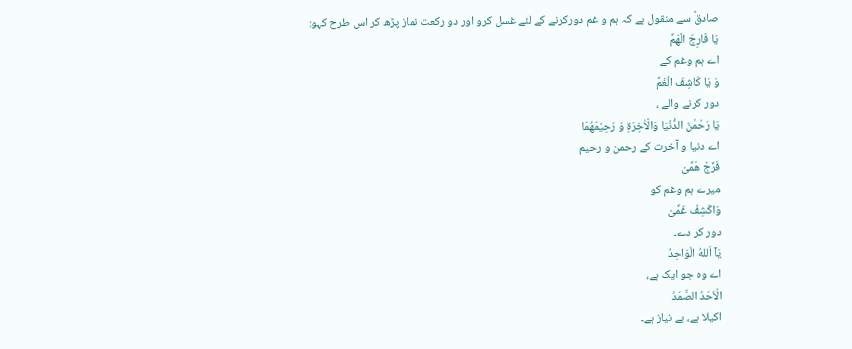صادقؑ سے منقول ہے کہ ہم و غم دورکرنے کے لئے غسل کرو اور دو رکعت نماز پڑھ کر اس طرح کہو:
يَا فَارِجَ الْهَمِّ
اے ہم وغم کے
وَ يَا كَاشِفَ الْغَمِّ
دور کرنے والے ،
يَا رَحْمٰنَ الدُّنْيَا وَالْاٰخِرَةِ وَ رَحِيْمَهُمَا
اے دنیا و آخرت کے رحمن و رحیم
فَرِّجْ هَمِّىْ
میرے ہم وغم کو
وَاكْشِفْ غَمِّىْ
دور کر دے۔
يَاۤ اَللهُ الْوَاحِدُ
اے وہ جو ایک ہے،
الْاَحَدُ الصَّمَدُ
اکیلا ہے، بے نیاز ہے۔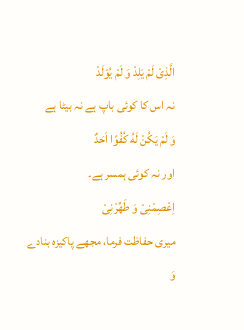الَّذِىْ لَمْ يَلِدْ وَ لَمْ يُوْلَدْ
نہ اس کا کوئی باپ ہے نہ بیٹا ہے
وَ لَمْ يَكُنْ لَهُ كُفُوًا اَحَدٌ
اور نہ کوئی ہمسر ہے۔
اِعْصِمْنِىْ وَ طَهِّرْنِىْ
میری حفاظت فرما، مجھے پاکیزہ بنادے
وَ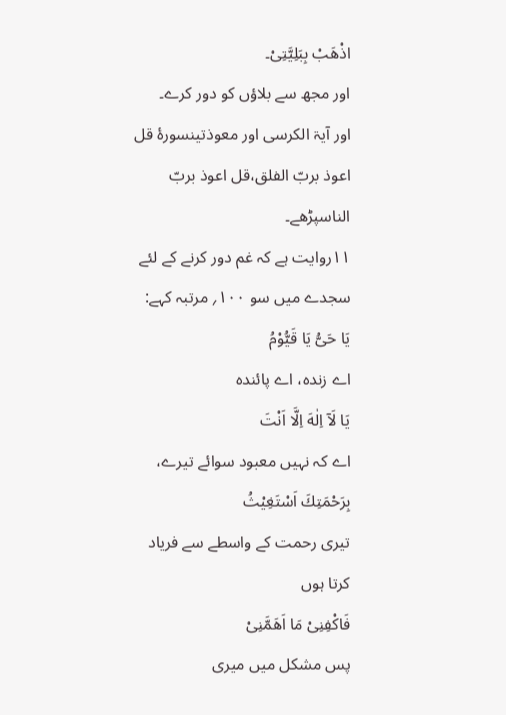اذْهَبْ بِبَلِيَّتِىْ۔
اور مجھ سے بلاؤں کو دور کرے۔
اور آیۃ الکرسی اور معوذتینسورۂ قل اعوذ بربّ الفلق،قل اعوذ بربّ الناسپڑھے۔
۱۱روایت ہے کہ غم دور کرنے کے لئے سجدے میں سو ۱۰۰؍ مرتبہ کہے:
يَا حَىُّ يَا قَيُّوْمُ
اے زندہ، اے پائندہ
يَا لَاۤ اِلٰهَ اِلَّا اَنْتَ
اے کہ نہیں معبود سوائے تیرے،
بِرَحْمَتِكَ اَسْتَغِيْثُ
تیری رحمت کے واسطے سے فریاد کرتا ہوں
فَاكْفِنِىْ مَا اَهَمَّنِىْ
پس مشکل میں میری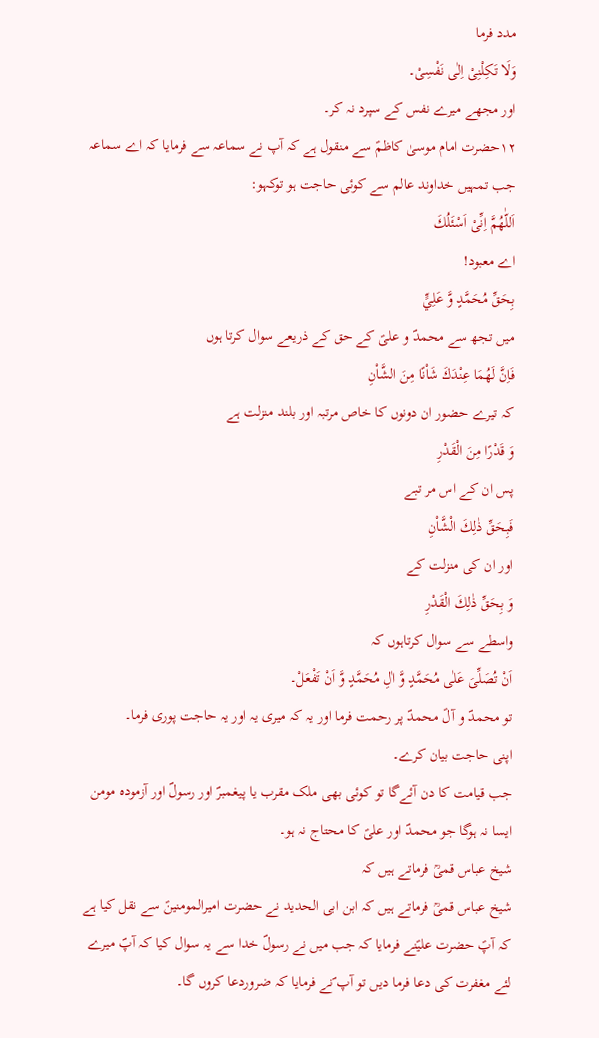مدد فرما
وَلَا تَكِلْنِىْ اِلٰى نَفْسِىْ۔
اور مجھے میرے نفس کے سپرد نہ کر۔
۱۲حضرت امام موسیٰ کاظمؑ سے منقول ہے کہ آپ نے سماعہ سے فرمایا کہ اے سماعہ جب تمہیں خداوند عالم سے کوئی حاجت ہو توکہو:
اَللّٰهُمَّ اِنِّىْ اَسْئَلُكَ
اے معبود!
بِحَقِّ مُحَمَّدٍ وَّ عَلِيٍّ
میں تجھ سے محمدؐ و علیؑ کے حق کے ذریعے سوال کرتا ہوں
فَاِنَّ لَهُمَا عِنْدَكَ شَاْنًا مِنَ الشَّاْنِ
کہ تیرے حضور ان دونوں کا خاص مرتبہ اور بلند منزلت ہے
وَ قَدْرًا مِنَ الْقَدْرِ
پس ان کے اس مر تبے
فَبِحَقِّ ذٰلِكَ الْشَّاْنِ
اور ان کی منزلت کے
وَ بِحَقِّ ذٰلِكَ الْقَدْرِ
واسطے سے سوال کرتاہوں کہ
اَنْ تُصَلِّىَ عَلٰى مُحَمَّدٍ وَّ اٰلِ مُحَمَّدٍ وَّ اَنْ تَفْعَلْ۔
تو محمدؐ و آلؑ محمدؐ پر رحمت فرما اور یہ کہ میری یہ اور یہ حاجت پوری فرما۔
اپنی حاجت بیان کرے۔
جب قیامت کا دن آئےگا تو کوئی بھی ملک مقرب یا پیغمبرؐ اور رسولؐ اور آزمودہ مومن ایسا نہ ہوگا جو محمدؐ اور علیؑ کا محتاج نہ ہو۔
شیخ عباس قمیؒ فرماتے ہیں کہ
شیخ عباس قمیؒ فرماتے ہیں کہ ابن ابی الحدید نے حضرت امیرالمومنینؑ سے نقل کیا ہے کہ آپؑ حضرت علیؑنے فرمایا کہ جب میں نے رسولؐ خدا سے یہ سوال کیا کہ آپؐ میرے لئے مغفرت کی دعا فرما دیں تو آپ ؐنے فرمایا کہ ضروردعا کروں گا۔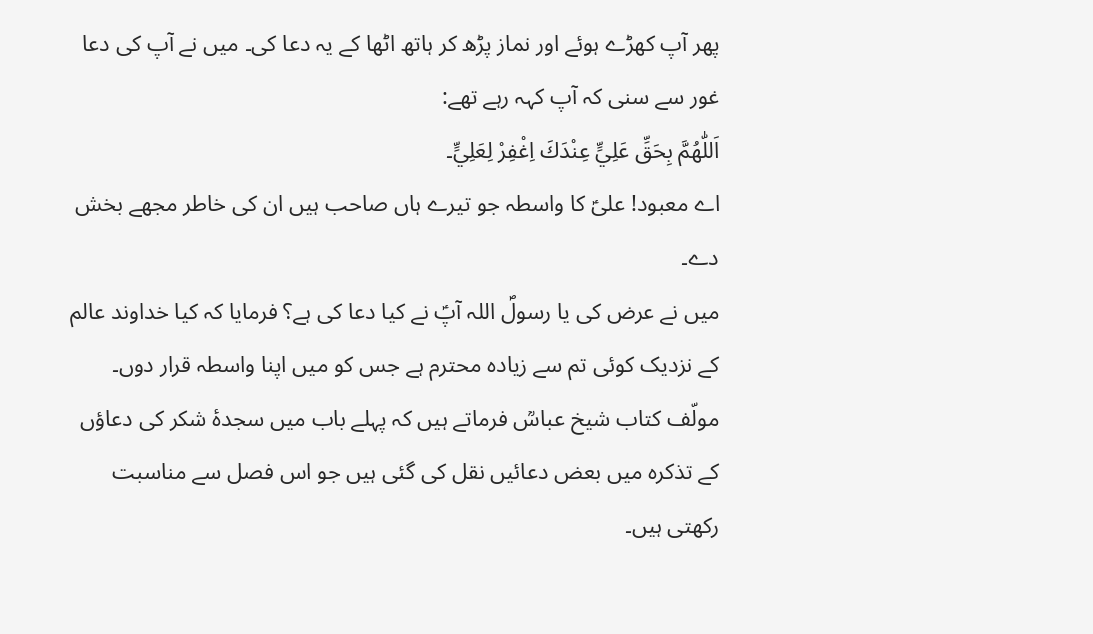پھر آپ کھڑے ہوئے اور نماز پڑھ کر ہاتھ اٹھا کے یہ دعا کی۔ میں نے آپ کی دعا غور سے سنی کہ آپ کہہ رہے تھے:
اَللّٰهُمَّ بِحَقِّ عَلِيٍّ عِنْدَكَ اِغْفِرْ لِعَلِيٍّ۔
اے معبود! علیؑ کا واسطہ جو تیرے ہاں صاحب ہیں ان کی خاطر مجھے بخش دے۔
میں نے عرض کی یا رسولؐ اللہ آپؑ نے کیا دعا کی ہے؟ فرمایا کہ کیا خداوند عالم کے نزدیک کوئی تم سے زیادہ محترم ہے جس کو میں اپنا واسطہ قرار دوں۔
مولّف کتاب شیخ عباسؒ فرماتے ہیں کہ پہلے باب میں سجدۂ شکر کی دعاؤں کے تذکرہ میں بعض دعائیں نقل کی گئی ہیں جو اس فصل سے مناسبت رکھتی ہیں۔